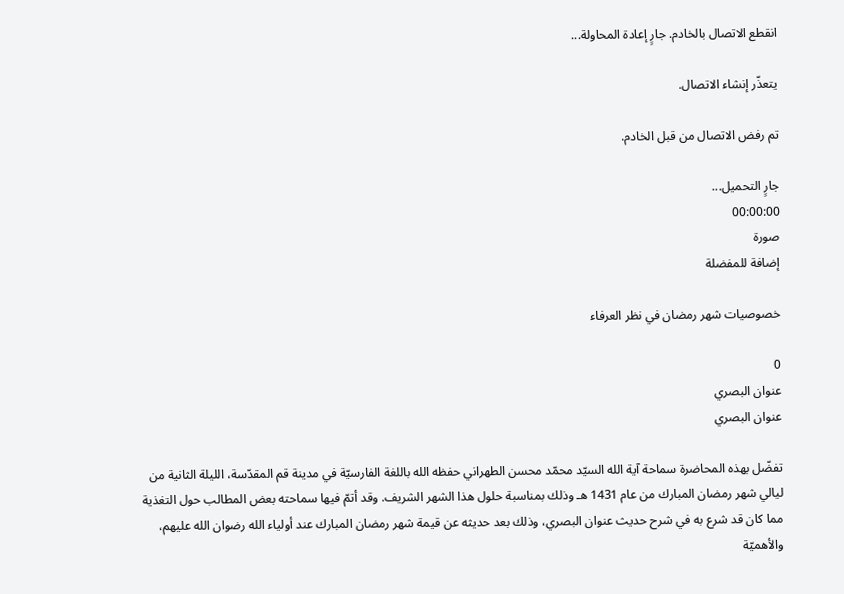انقطع الاتصال بالخادم. جارٍ إعادة المحاولة...

يتعذّر إنشاء الاتصال.

تم رفض الاتصال من قبل الخادم.

جارٍ التحميل...
00:00:00
صورة
إضافة للمفضلة

خصوصيات شهر رمضان في نظر العرفاء

0
عنوان البصري
عنوان البصري

تفضّل بهذه المحاضرة سماحة آية الله السيّد محمّد محسن الطهراني حفظه الله باللغة الفارسيّة في مدينة قم المقدّسة، الليلة الثانية من ليالي شهر رمضان المبارك من عام 1431 هـ وذلك بمناسبة حلول هذا الشهر الشريف. وقد أتمّ فيها سماحته بعض المطالب حول التغذية مما كان قد شرع به في شرح حديث عنوان البصري، وذلك بعد حديثه عن قيمة شهر رمضان المبارك عند أولياء الله رضوان الله عليهم، والأهميّة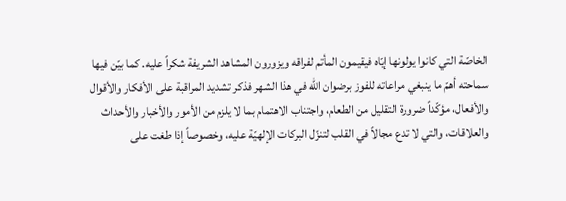الخاصّة التي كانوا يولونها إيّاه فيقيمون المأتم لفراقه ويزورون المشاهد الشريفة شكراً عليه. كما بيّن فيها سماحته أهمّ ما ينبغي مراعاته للفوز برضوان الله في هذا الشهر فذكر تشديد المراقبة على الأفكار والأقوال والأفعال، مؤكّداً ضرورة التقليل من الطعام، واجتناب الاهتمام بما لا يلزم من الأمور والأخبار والأحداث والعلاقات، والتي لا تدع مجالاً في القلب لتنزّل البركات الإلهيّة عليه، وخصوصاً إذا طغت على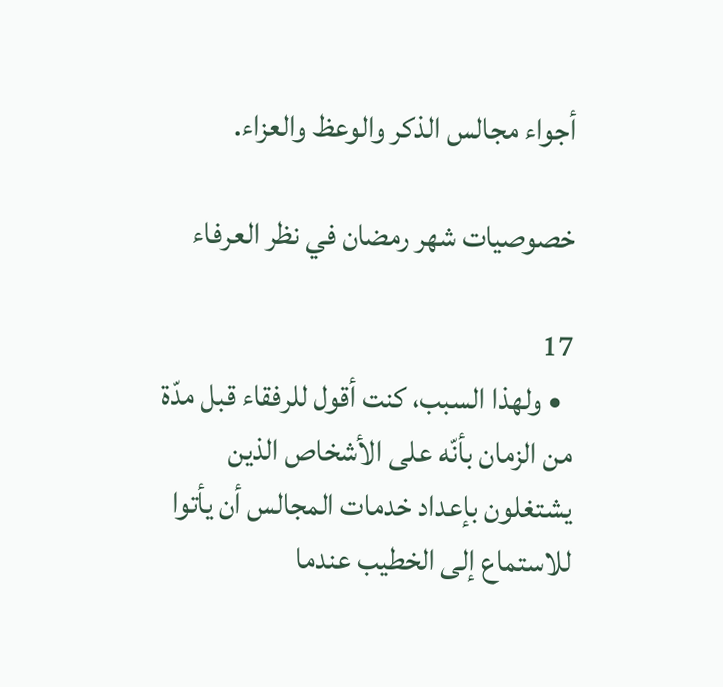أجواء مجالس الذكر والوعظ والعزاء.

خصوصيات شهر رمضان في نظر العرفاء

17
  • ولهذا السبب، كنت أقول للرفقاء قبل مدّة من الزمان بأنّه على الأشخاص الذين يشتغلون بإعداد خدمات المجالس أن يأتوا للاستماع إلى الخطيب عندما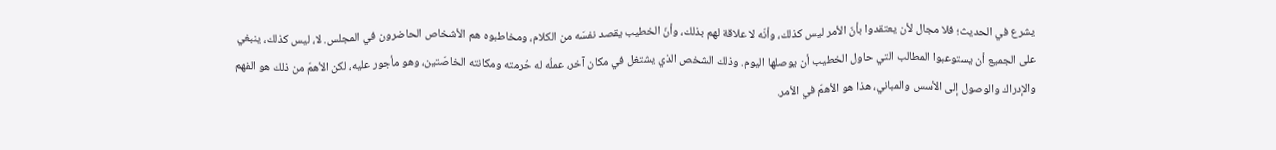يشرع في الحديث؛ فلا مجال لأن يعتقدوا بأنّ الأمر ليس كذلك، وأنّه لا علاقة لهم بذلك، وأنّ الخطيب يقصد نفسَه من الكلام، ومخاطبوه هم الأشخاص الحاضرون في المجلس. لا، ليس كذلك، ينبغي على الجميع أن يستوعبوا المطالب التي حاول الخطيب أن يوصلها اليوم. وذلك الشخص الذي يشتغل في مكان آخر، عملُه له حُرمته ومكانته الخاصّتين، وهو مأجور عليه، لكن الأهمّ من ذلك هو الفهم والإدراك والوصول إلى الأسس والمباني، هذا هو الأهمّ في الأمر.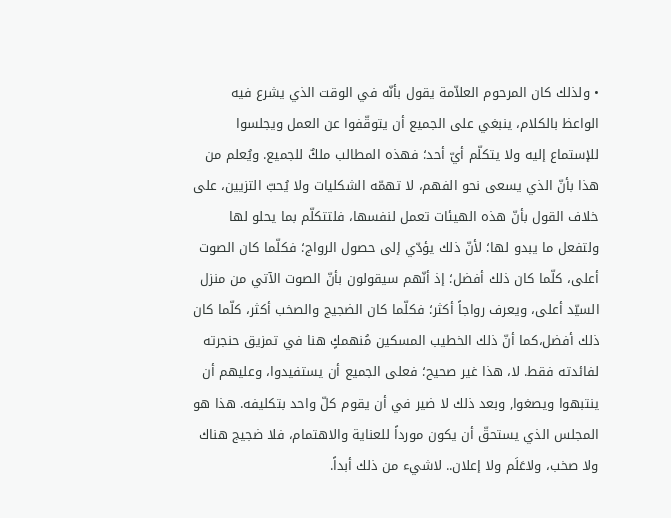• ولذلك كان المرحوم العلاّمة يقول بأنّه في الوقت الذي يشرع فيه الواعظ بالكلام، ينبغي على الجميع أن يتوقّفوا عن العمل ويجلسوا للإستماع إليه ولا يتكلّم أيّ أحد؛ فهذه المطالب ملكٌ للجميع. ويُعلم من هذا بأنّ الذي يسعى نحو الفهم، لا تهمّه الشكليات ولا يُحبّ التزيين، على خلاف القول بأنّ هذه الهيئات تعمل لنفسها، فلتتكلّم بما يحلو لها ولتفعل ما يبدو لها؛ لأنّ ذلك يؤدّي إلى حصول الرواج؛ فكلّما كان الصوت أعلى، كلّما كان ذلك أفضل؛ إذ أنّهم سيقولون بأنّ الصوت الآتي من منزل السيّد أعلى، ويعرف رواجاً أكثر؛ فكلّما كان الضجيج والصخب أكثر، كلّما كان ذلك أفضل،كما أنّ ذلك الخطيب المسكين مُنهمكٍ هنا في تمزيق حنجرته لفائدته فقط. لا، هذا غير صحيح؛ فعلى الجميع أن يستفيدوا، وعليهم أن ينتبهوا ويصغوا, وبعد ذلك لا ضير في أن يقوم كلّ واحد بتكليفه. هذا هو المجلس الذي يستحقّ أن يكون مورداً للعناية والاهتمام، فلا ضجيج هناك ولا صخب، ولاعَلَم ولا إعلان.. لاشيء من ذلك أبداً.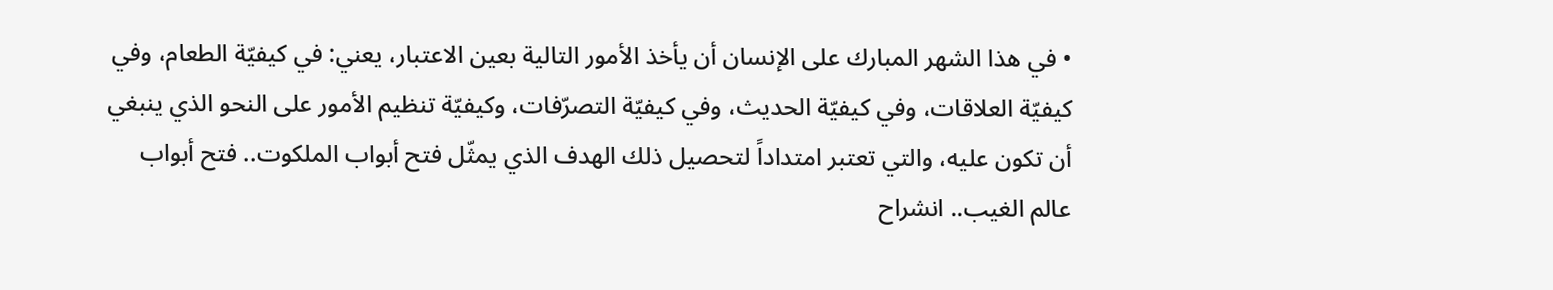• في هذا الشهر المبارك على الإنسان أن يأخذ الأمور التالية بعين الاعتبار، يعني: في كيفيّة الطعام، وفي كيفيّة العلاقات، وفي كيفيّة الحديث، وفي كيفيّة التصرّفات، وكيفيّة تنظيم الأمور على النحو الذي ينبغي أن تكون عليه، والتي تعتبر امتداداً لتحصيل ذلك الهدف الذي يمثّل فتح أبواب الملكوت.. فتح أبواب عالم الغيب.. انشراح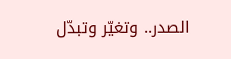الصدر.. وتغيّر وتبدّل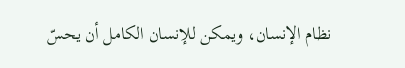نظام الإنسان، ويمكن للإنسان الكامل أن يحسّ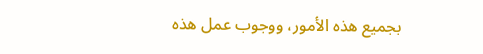بجميع هذه الأمور، ووجوب عمل هذه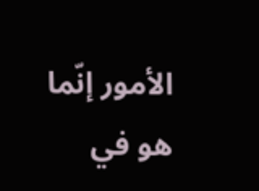الأمور إنّما هو في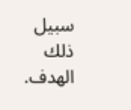سبيل ذلك الهدف.